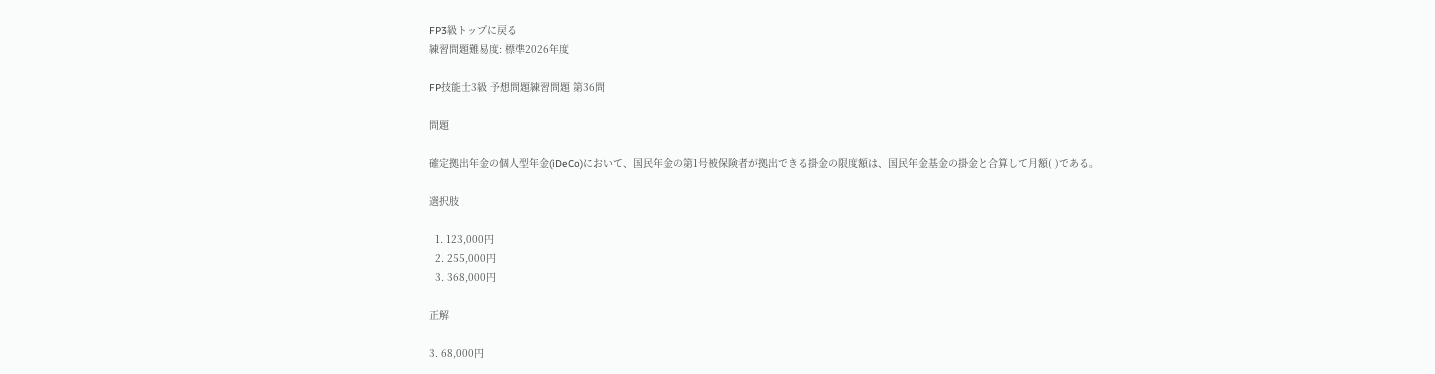FP3級トップに戻る
練習問題難易度: 標準2026年度

FP技能士3級 予想問題練習問題 第36問

問題

確定拠出年金の個人型年金(iDeCo)において、国民年金の第1号被保険者が拠出できる掛金の限度額は、国民年金基金の掛金と合算して月額( )である。

選択肢

  1. 123,000円
  2. 255,000円
  3. 368,000円

正解

3. 68,000円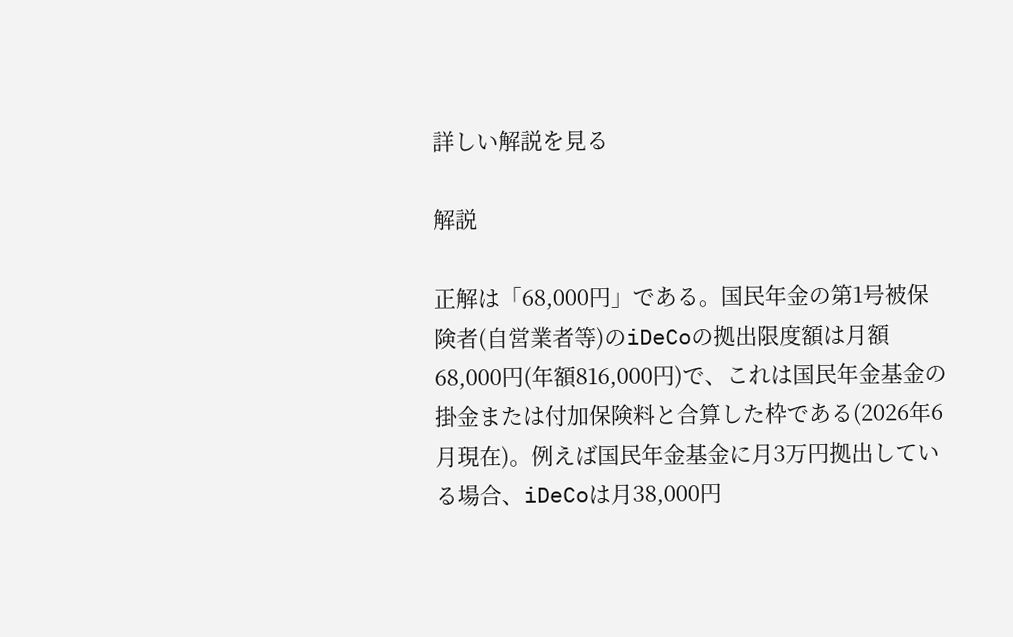詳しい解説を見る

解説

正解は「68,000円」である。国民年金の第1号被保険者(自営業者等)のiDeCoの拠出限度額は月額68,000円(年額816,000円)で、これは国民年金基金の掛金または付加保険料と合算した枠である(2026年6月現在)。例えば国民年金基金に月3万円拠出している場合、iDeCoは月38,000円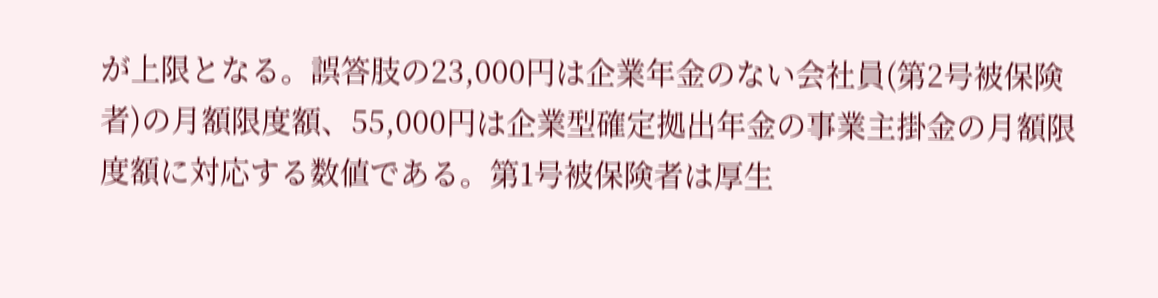が上限となる。誤答肢の23,000円は企業年金のない会社員(第2号被保険者)の月額限度額、55,000円は企業型確定拠出年金の事業主掛金の月額限度額に対応する数値である。第1号被保険者は厚生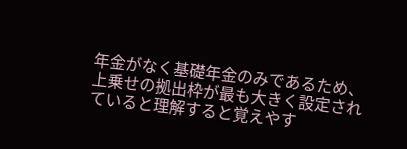年金がなく基礎年金のみであるため、上乗せの拠出枠が最も大きく設定されていると理解すると覚えやす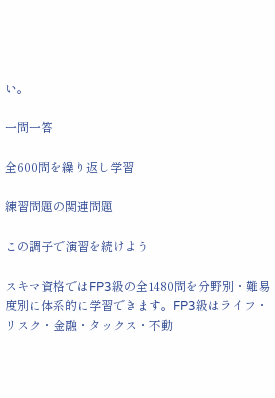い。

一問一答

全600問を繰り返し学習

練習問題の関連問題

この調子で演習を続けよう

スキマ資格ではFP3級の全1480問を分野別・難易度別に体系的に学習できます。FP3級はライフ・リスク・金融・タックス・不動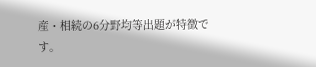産・相続の6分野均等出題が特徴です。